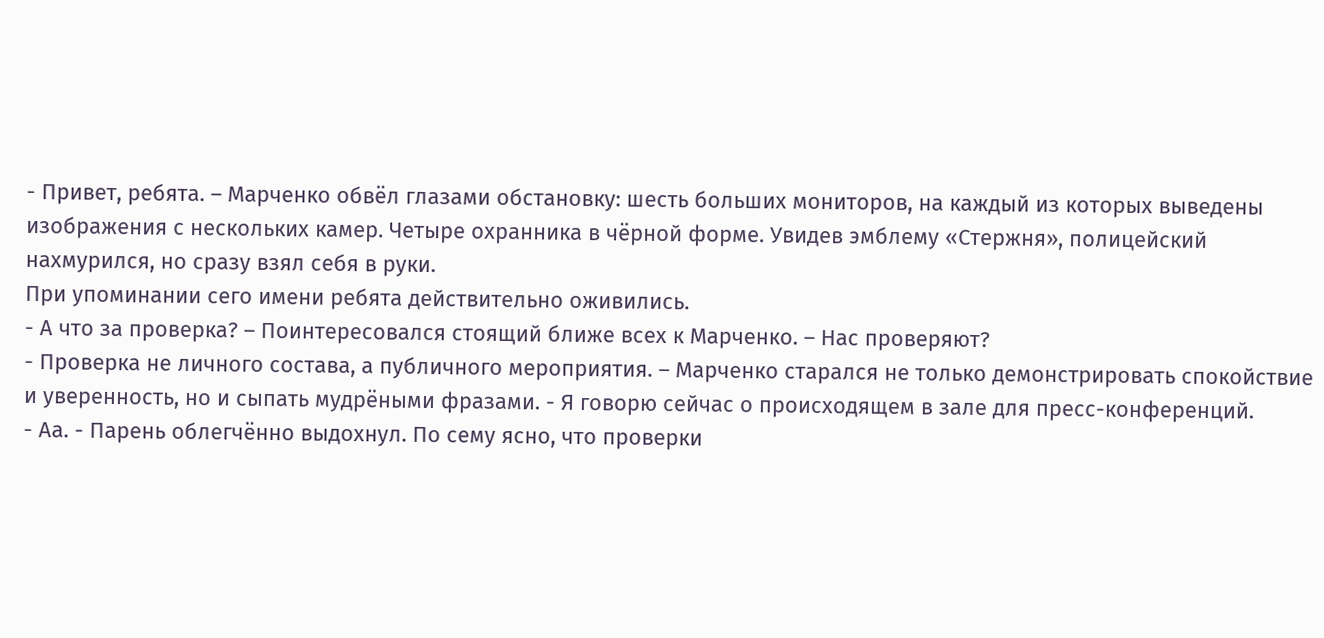- Привет, ребята. – Марченко обвёл глазами обстановку: шесть больших мониторов, на каждый из которых выведены изображения с нескольких камер. Четыре охранника в чёрной форме. Увидев эмблему «Стержня», полицейский нахмурился, но сразу взял себя в руки.
При упоминании сего имени ребята действительно оживились.
- А что за проверка? – Поинтересовался стоящий ближе всех к Марченко. – Нас проверяют?
- Проверка не личного состава, а публичного мероприятия. – Марченко старался не только демонстрировать спокойствие и уверенность, но и сыпать мудрёными фразами. - Я говорю сейчас о происходящем в зале для пресс-конференций.
- Аа. - Парень облегчённо выдохнул. По сему ясно, что проверки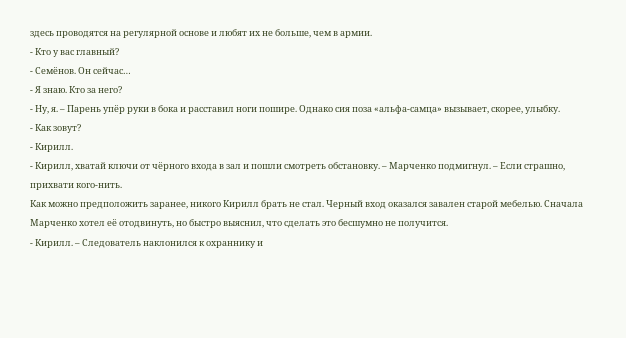здесь проводятся на регулярной основе и любят их не больше, чем в армии.
- Кто у вас главный?
- Семёнов. Он сейчас…
- Я знаю. Кто за него?
- Ну, я. – Парень упёр руки в бока и расставил ноги пошире. Однако сия поза «альфа-самца» вызывает, скорее, улыбку.
- Как зовут?
- Кирилл.
- Кирилл, хватай ключи от чёрного входа в зал и пошли смотреть обстановку. – Марченко подмигнул. – Если страшно, прихвати кого-нить.
Как можно предположить заранее, никого Кирилл брать не стал. Черный вход оказался завален старой мебелью. Сначала Марченко хотел её отодвинуть, но быстро выяснил, что сделать это бесшумно не получится.
- Кирилл. – Следователь наклонился к охраннику и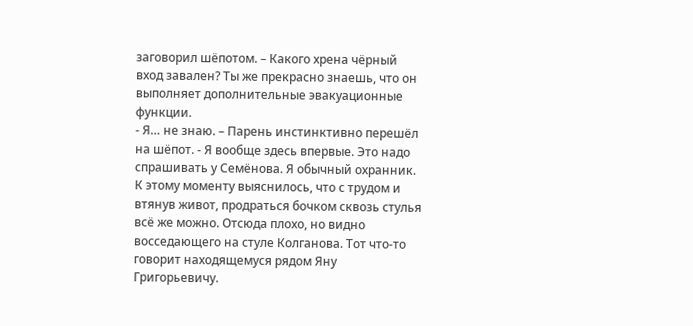заговорил шёпотом. – Какого хрена чёрный вход завален? Ты же прекрасно знаешь, что он выполняет дополнительные эвакуационные функции.
- Я… не знаю. – Парень инстинктивно перешёл на шёпот. - Я вообще здесь впервые. Это надо спрашивать у Семёнова. Я обычный охранник.
К этому моменту выяснилось, что с трудом и втянув живот, продраться бочком сквозь стулья всё же можно. Отсюда плохо, но видно восседающего на стуле Колганова. Тот что-то говорит находящемуся рядом Яну Григорьевичу.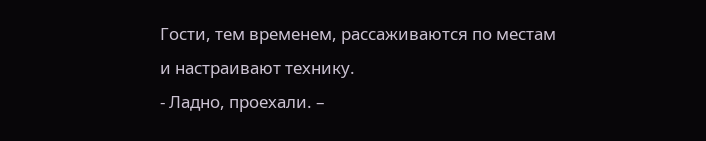Гости, тем временем, рассаживаются по местам и настраивают технику.
- Ладно, проехали. –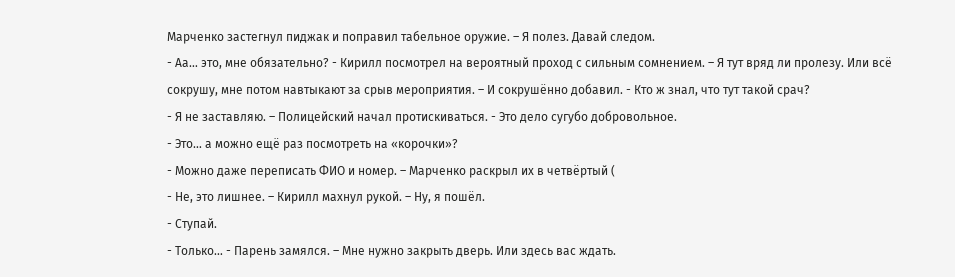Марченко застегнул пиджак и поправил табельное оружие. – Я полез. Давай следом.
- Аа… это, мне обязательно? - Кирилл посмотрел на вероятный проход с сильным сомнением. – Я тут вряд ли пролезу. Или всё сокрушу, мне потом навтыкают за срыв мероприятия. – И сокрушённо добавил. - Кто ж знал, что тут такой срач?
- Я не заставляю. – Полицейский начал протискиваться. - Это дело сугубо добровольное.
- Это… а можно ещё раз посмотреть на «корочки»?
- Можно даже переписать ФИО и номер. – Марченко раскрыл их в четвёртый (
- Не, это лишнее. – Кирилл махнул рукой. – Ну, я пошёл.
- Ступай.
- Только… - Парень замялся. – Мне нужно закрыть дверь. Или здесь вас ждать.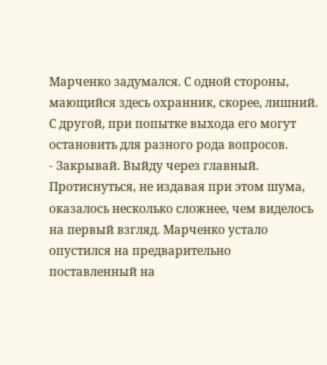Марченко задумался. С одной стороны, мающийся здесь охранник, скорее, лишний. С другой, при попытке выхода его могут остановить для разного рода вопросов.
- Закрывай. Выйду через главный.
Протиснуться, не издавая при этом шума, оказалось несколько сложнее, чем виделось на первый взгляд. Марченко устало опустился на предварительно поставленный на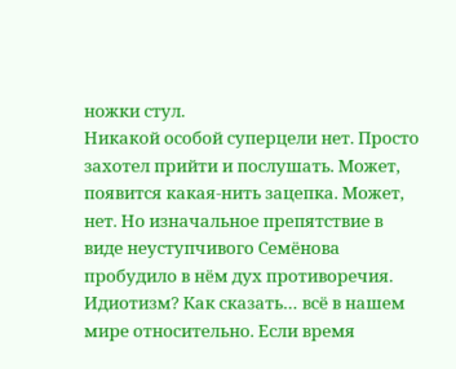ножки стул.
Никакой особой суперцели нет. Просто захотел прийти и послушать. Может, появится какая-нить зацепка. Может, нет. Но изначальное препятствие в виде неуступчивого Семёнова пробудило в нём дух противоречия. Идиотизм? Как сказать… всё в нашем мире относительно. Если время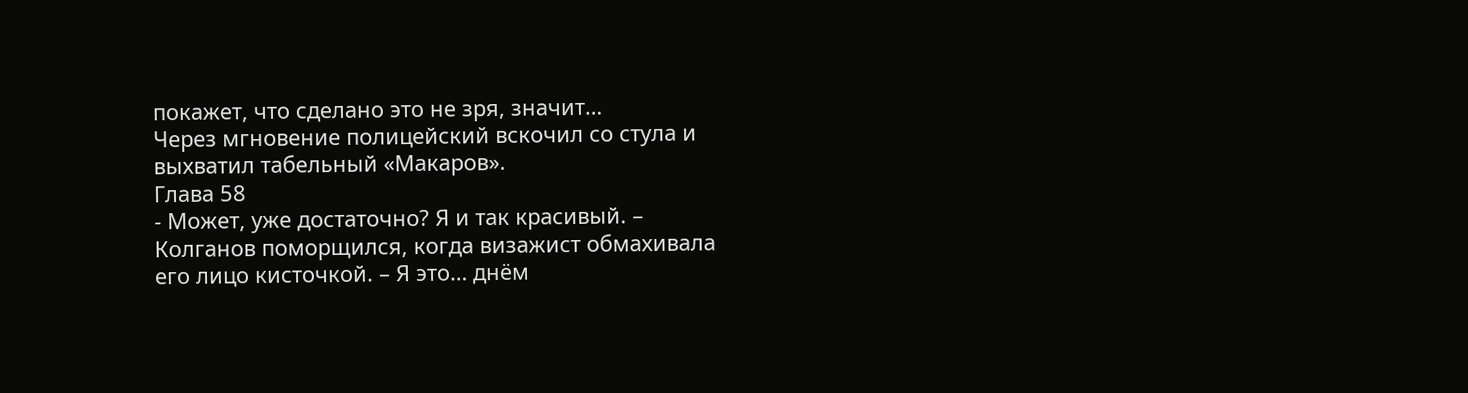покажет, что сделано это не зря, значит…
Через мгновение полицейский вскочил со стула и выхватил табельный «Макаров».
Глава 58
- Может, уже достаточно? Я и так красивый. – Колганов поморщился, когда визажист обмахивала его лицо кисточкой. – Я это… днём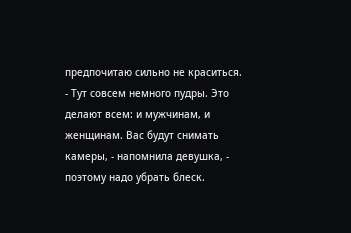предпочитаю сильно не краситься.
- Тут совсем немного пудры. Это делают всем: и мужчинам, и женщинам. Вас будут снимать камеры, - напомнила девушка, - поэтому надо убрать блеск.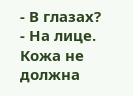- В глазах?
- На лице. Кожа не должна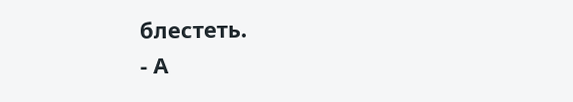блестеть.
- А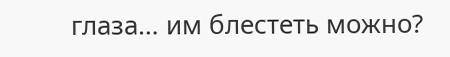глаза… им блестеть можно?